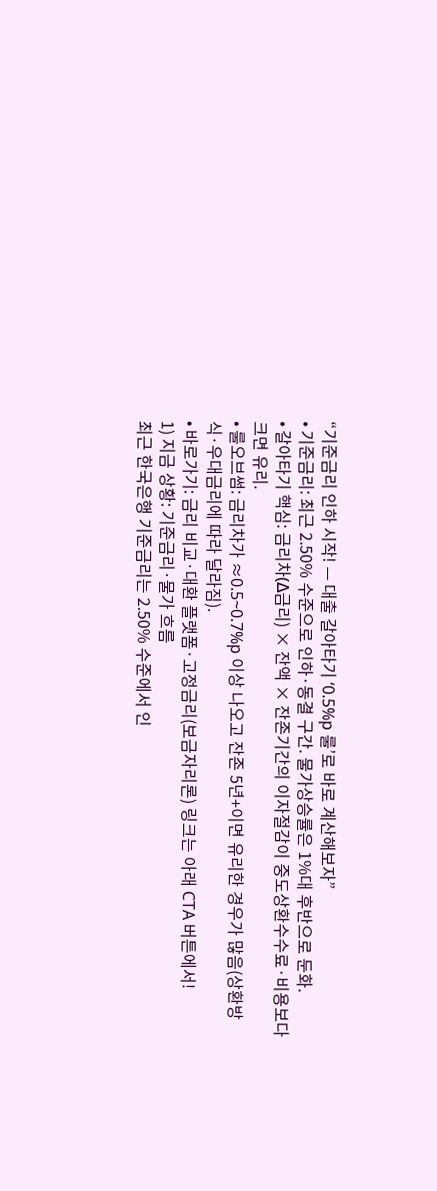“기준금리 인하 시작! — 대출 갈아타기 ‘0.5%p 룰’로 바로 계산해보자”
• 기준금리: 최근 2.50% 수준으로 인하·동결 구간. 물가상승률은 1%대 후반으로 둔화.
• 갈아타기 핵심: 금리차(Δ금리) × 잔액 × 잔존기간의 이자절감이 중도상환수수료·비용보다 크면 유리.
• 룰오브썸: 금리차가 ≈0.5~0.7%p 이상 나오고 잔존 5년+이면 유리한 경우가 많음(상환방식·우대금리에 따라 달라짐).
• 바로가기: 금리 비교·대환 플랫폼·고정금리(보금자리론) 링크는 아래 CTA 버튼에서!
1) 지금 상황: 기준금리·물가 흐름
최근 한국은행 기준금리는 2.50% 수준에서 인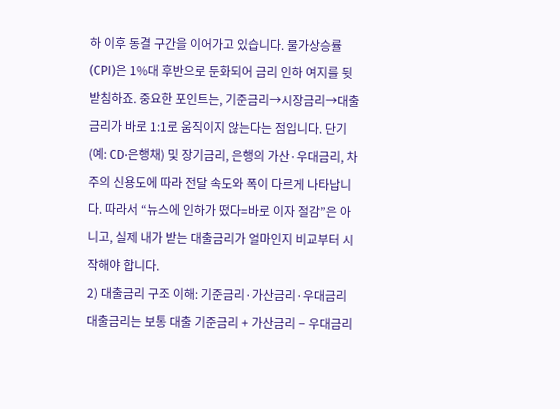하 이후 동결 구간을 이어가고 있습니다. 물가상승률(CPI)은 1%대 후반으로 둔화되어 금리 인하 여지를 뒷받침하죠. 중요한 포인트는, 기준금리→시장금리→대출금리가 바로 1:1로 움직이지 않는다는 점입니다. 단기(예: CD·은행채) 및 장기금리, 은행의 가산·우대금리, 차주의 신용도에 따라 전달 속도와 폭이 다르게 나타납니다. 따라서 “뉴스에 인하가 떴다=바로 이자 절감”은 아니고, 실제 내가 받는 대출금리가 얼마인지 비교부터 시작해야 합니다.
2) 대출금리 구조 이해: 기준금리·가산금리·우대금리
대출금리는 보통 대출 기준금리 + 가산금리 − 우대금리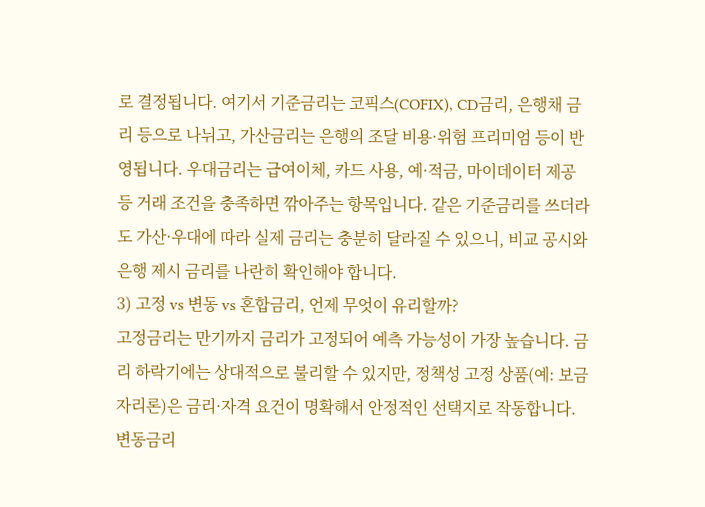로 결정됩니다. 여기서 기준금리는 코픽스(COFIX), CD금리, 은행채 금리 등으로 나뉘고, 가산금리는 은행의 조달 비용·위험 프리미엄 등이 반영됩니다. 우대금리는 급여이체, 카드 사용, 예·적금, 마이데이터 제공 등 거래 조건을 충족하면 깎아주는 항목입니다. 같은 기준금리를 쓰더라도 가산·우대에 따라 실제 금리는 충분히 달라질 수 있으니, 비교 공시와 은행 제시 금리를 나란히 확인해야 합니다.
3) 고정 vs 변동 vs 혼합금리, 언제 무엇이 유리할까?
고정금리는 만기까지 금리가 고정되어 예측 가능성이 가장 높습니다. 금리 하락기에는 상대적으로 불리할 수 있지만, 정책성 고정 상품(예: 보금자리론)은 금리·자격 요건이 명확해서 안정적인 선택지로 작동합니다. 변동금리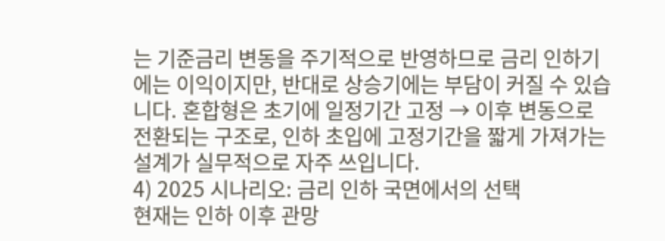는 기준금리 변동을 주기적으로 반영하므로 금리 인하기에는 이익이지만, 반대로 상승기에는 부담이 커질 수 있습니다. 혼합형은 초기에 일정기간 고정 → 이후 변동으로 전환되는 구조로, 인하 초입에 고정기간을 짧게 가져가는 설계가 실무적으로 자주 쓰입니다.
4) 2025 시나리오: 금리 인하 국면에서의 선택
현재는 인하 이후 관망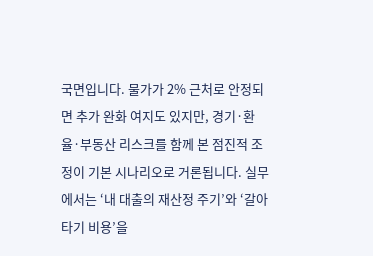국면입니다. 물가가 2% 근처로 안정되면 추가 완화 여지도 있지만, 경기·환율·부동산 리스크를 함께 본 점진적 조정이 기본 시나리오로 거론됩니다. 실무에서는 ‘내 대출의 재산정 주기’와 ‘갈아타기 비용’을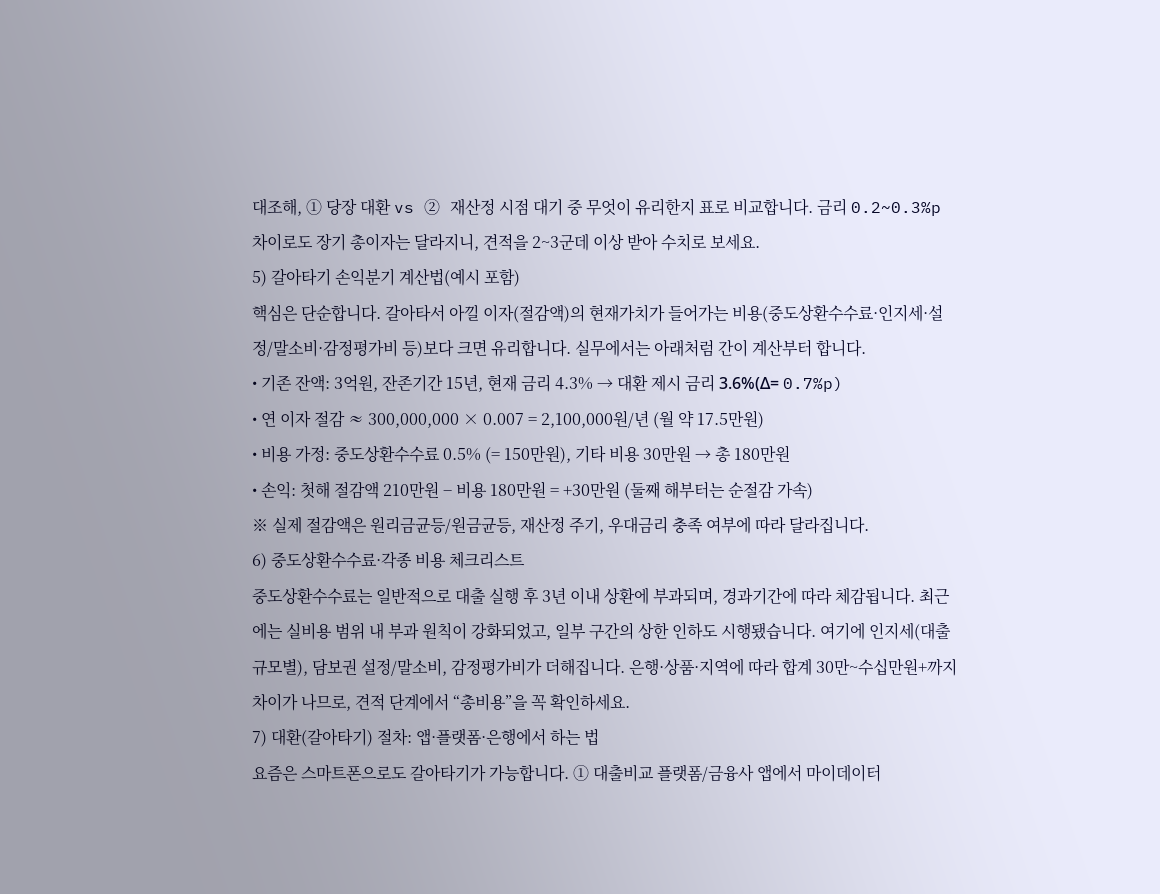대조해, ① 당장 대환 vs ② 재산정 시점 대기 중 무엇이 유리한지 표로 비교합니다. 금리 0.2~0.3%p 차이로도 장기 총이자는 달라지니, 견적을 2~3군데 이상 받아 수치로 보세요.
5) 갈아타기 손익분기 계산법(예시 포함)
핵심은 단순합니다. 갈아타서 아낄 이자(절감액)의 현재가치가 들어가는 비용(중도상환수수료·인지세·설정/말소비·감정평가비 등)보다 크면 유리합니다. 실무에서는 아래처럼 간이 계산부터 합니다.
• 기존 잔액: 3억원, 잔존기간 15년, 현재 금리 4.3% → 대환 제시 금리 3.6%(Δ= 0.7%p)
• 연 이자 절감 ≈ 300,000,000 × 0.007 = 2,100,000원/년 (월 약 17.5만원)
• 비용 가정: 중도상환수수료 0.5% (= 150만원), 기타 비용 30만원 → 총 180만원
• 손익: 첫해 절감액 210만원 − 비용 180만원 = +30만원 (둘째 해부터는 순절감 가속)
※ 실제 절감액은 원리금균등/원금균등, 재산정 주기, 우대금리 충족 여부에 따라 달라집니다.
6) 중도상환수수료·각종 비용 체크리스트
중도상환수수료는 일반적으로 대출 실행 후 3년 이내 상환에 부과되며, 경과기간에 따라 체감됩니다. 최근에는 실비용 범위 내 부과 원칙이 강화되었고, 일부 구간의 상한 인하도 시행됐습니다. 여기에 인지세(대출규모별), 담보권 설정/말소비, 감정평가비가 더해집니다. 은행·상품·지역에 따라 합계 30만~수십만원+까지 차이가 나므로, 견적 단계에서 “총비용”을 꼭 확인하세요.
7) 대환(갈아타기) 절차: 앱·플랫폼·은행에서 하는 법
요즘은 스마트폰으로도 갈아타기가 가능합니다. ① 대출비교 플랫폼/금융사 앱에서 마이데이터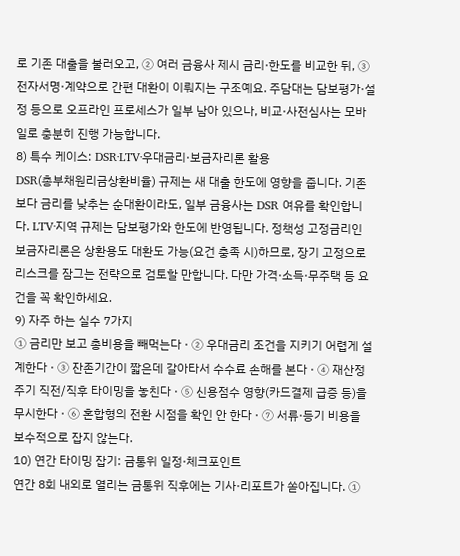로 기존 대출을 불러오고, ② 여러 금융사 제시 금리·한도를 비교한 뒤, ③ 전자서명·계약으로 간편 대환이 이뤄지는 구조예요. 주담대는 담보평가·설정 등으로 오프라인 프로세스가 일부 남아 있으나, 비교·사전심사는 모바일로 충분히 진행 가능합니다.
8) 특수 케이스: DSR·LTV·우대금리·보금자리론 활용
DSR(총부채원리금상환비율) 규제는 새 대출 한도에 영향을 줍니다. 기존보다 금리를 낮추는 순대환이라도, 일부 금융사는 DSR 여유를 확인합니다. LTV·지역 규제는 담보평가와 한도에 반영됩니다. 정책성 고정금리인 보금자리론은 상환용도 대환도 가능(요건 충족 시)하므로, 장기 고정으로 리스크를 잠그는 전략으로 검토할 만합니다. 다만 가격·소득·무주택 등 요건을 꼭 확인하세요.
9) 자주 하는 실수 7가지
① 금리만 보고 총비용을 빼먹는다 · ② 우대금리 조건을 지키기 어렵게 설계한다 · ③ 잔존기간이 짧은데 갈아타서 수수료 손해를 본다 · ④ 재산정 주기 직전/직후 타이밍을 놓친다 · ⑤ 신용점수 영향(카드결제 급증 등)을 무시한다 · ⑥ 혼합형의 전환 시점을 확인 안 한다 · ⑦ 서류·등기 비용을 보수적으로 잡지 않는다.
10) 연간 타이밍 잡기: 금통위 일정·체크포인트
연간 8회 내외로 열리는 금통위 직후에는 기사·리포트가 쏟아집니다. ①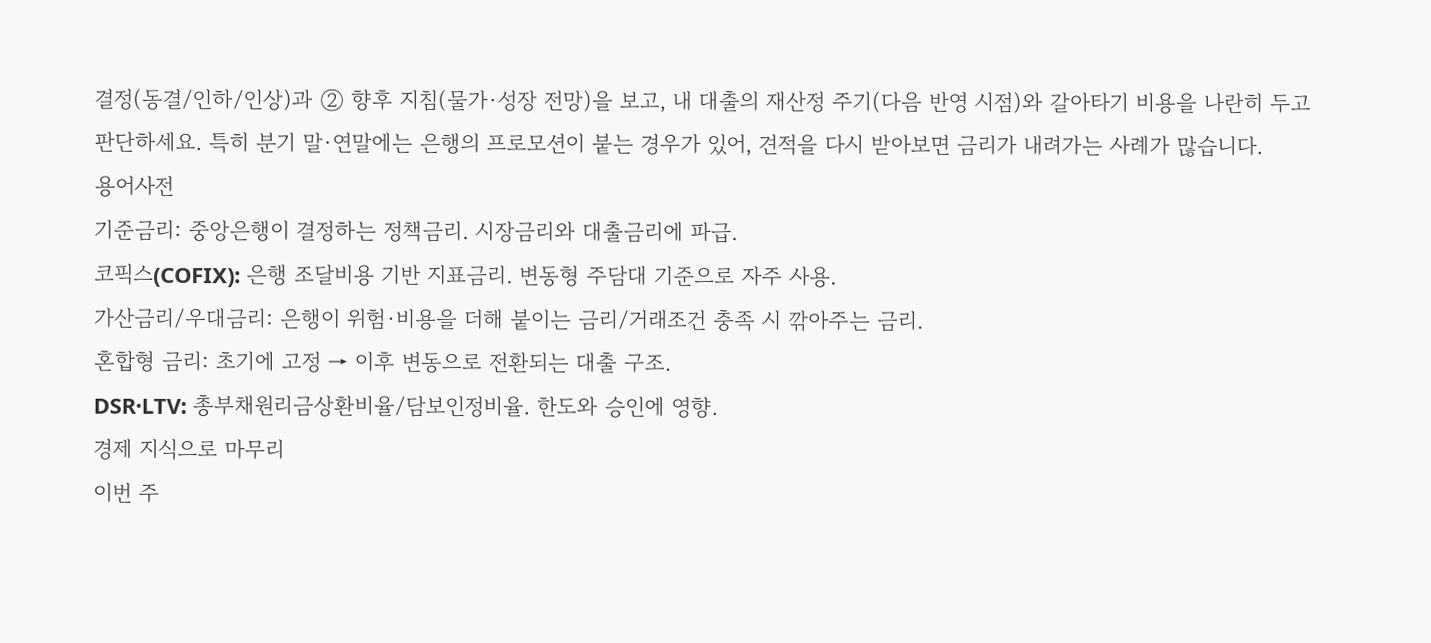결정(동결/인하/인상)과 ② 향후 지침(물가·성장 전망)을 보고, 내 대출의 재산정 주기(다음 반영 시점)와 갈아타기 비용을 나란히 두고 판단하세요. 특히 분기 말·연말에는 은행의 프로모션이 붙는 경우가 있어, 견적을 다시 받아보면 금리가 내려가는 사례가 많습니다.
용어사전
기준금리: 중앙은행이 결정하는 정책금리. 시장금리와 대출금리에 파급.
코픽스(COFIX): 은행 조달비용 기반 지표금리. 변동형 주담대 기준으로 자주 사용.
가산금리/우대금리: 은행이 위험·비용을 더해 붙이는 금리/거래조건 충족 시 깎아주는 금리.
혼합형 금리: 초기에 고정 → 이후 변동으로 전환되는 대출 구조.
DSR·LTV: 총부채원리금상환비율/담보인정비율. 한도와 승인에 영향.
경제 지식으로 마무리
이번 주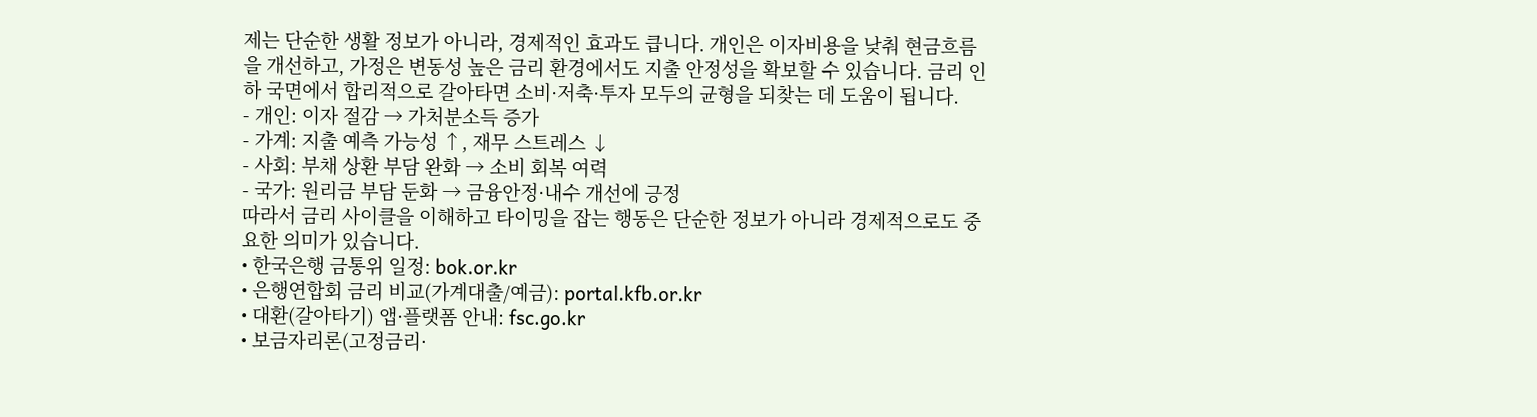제는 단순한 생활 정보가 아니라, 경제적인 효과도 큽니다. 개인은 이자비용을 낮춰 현금흐름을 개선하고, 가정은 변동성 높은 금리 환경에서도 지출 안정성을 확보할 수 있습니다. 금리 인하 국면에서 합리적으로 갈아타면 소비·저축·투자 모두의 균형을 되찾는 데 도움이 됩니다.
- 개인: 이자 절감 → 가처분소득 증가
- 가계: 지출 예측 가능성 ↑, 재무 스트레스 ↓
- 사회: 부채 상환 부담 완화 → 소비 회복 여력
- 국가: 원리금 부담 둔화 → 금융안정·내수 개선에 긍정
따라서 금리 사이클을 이해하고 타이밍을 잡는 행동은 단순한 정보가 아니라 경제적으로도 중요한 의미가 있습니다.
• 한국은행 금통위 일정: bok.or.kr
• 은행연합회 금리 비교(가계대출/예금): portal.kfb.or.kr
• 대환(갈아타기) 앱·플랫폼 안내: fsc.go.kr
• 보금자리론(고정금리·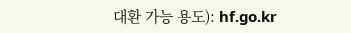대환 가능 용도): hf.go.kr